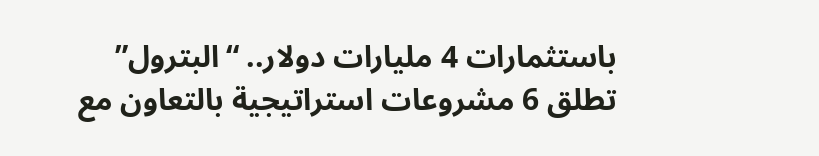باستثمارات 4 مليارات دولار.. “البترول” تطلق 6 مشروعات استراتيجية بالتعاون مع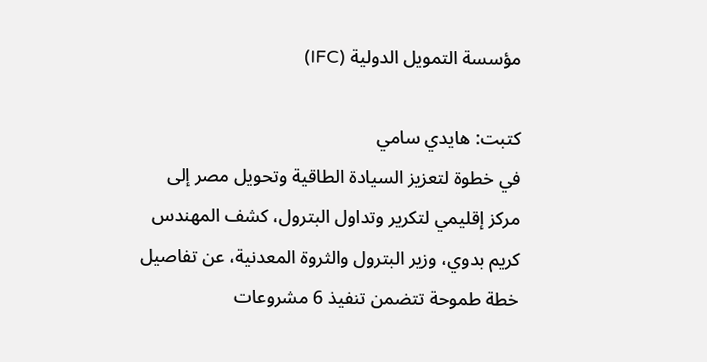مؤسسة التمويل الدولية (IFC)

كتبت: هايدي سامي
في خطوة لتعزيز السيادة الطاقية وتحويل مصر إلى مركز إقليمي لتكرير وتداول البترول، كشف المهندس كريم بدوي، وزير البترول والثروة المعدنية، عن تفاصيل خطة طموحة تتضمن تنفيذ 6 مشروعات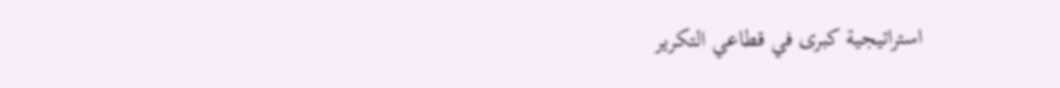استراتيجية كبرى في قطاعي التكرير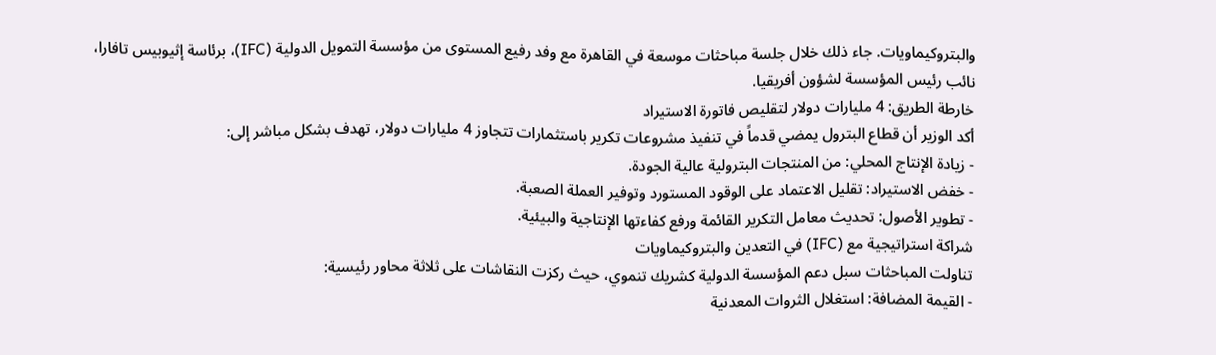والبتروكيماويات. جاء ذلك خلال جلسة مباحثات موسعة في القاهرة مع وفد رفيع المستوى من مؤسسة التمويل الدولية (IFC)، برئاسة إثيوبيس تافارا، نائب رئيس المؤسسة لشؤون أفريقيا.
خارطة الطريق: 4 مليارات دولار لتقليص فاتورة الاستيراد
أكد الوزير أن قطاع البترول يمضي قدماً في تنفيذ مشروعات تكرير باستثمارات تتجاوز 4 مليارات دولار، تهدف بشكل مباشر إلى:
- زيادة الإنتاج المحلي: من المنتجات البترولية عالية الجودة.
- خفض الاستيراد: تقليل الاعتماد على الوقود المستورد وتوفير العملة الصعبة.
- تطوير الأصول: تحديث معامل التكرير القائمة ورفع كفاءتها الإنتاجية والبيئية.
شراكة استراتيجية مع (IFC) في التعدين والبتروكيماويات
تناولت المباحثات سبل دعم المؤسسة الدولية كشريك تنموي، حيث ركزت النقاشات على ثلاثة محاور رئيسية:
- القيمة المضافة: استغلال الثروات المعدنية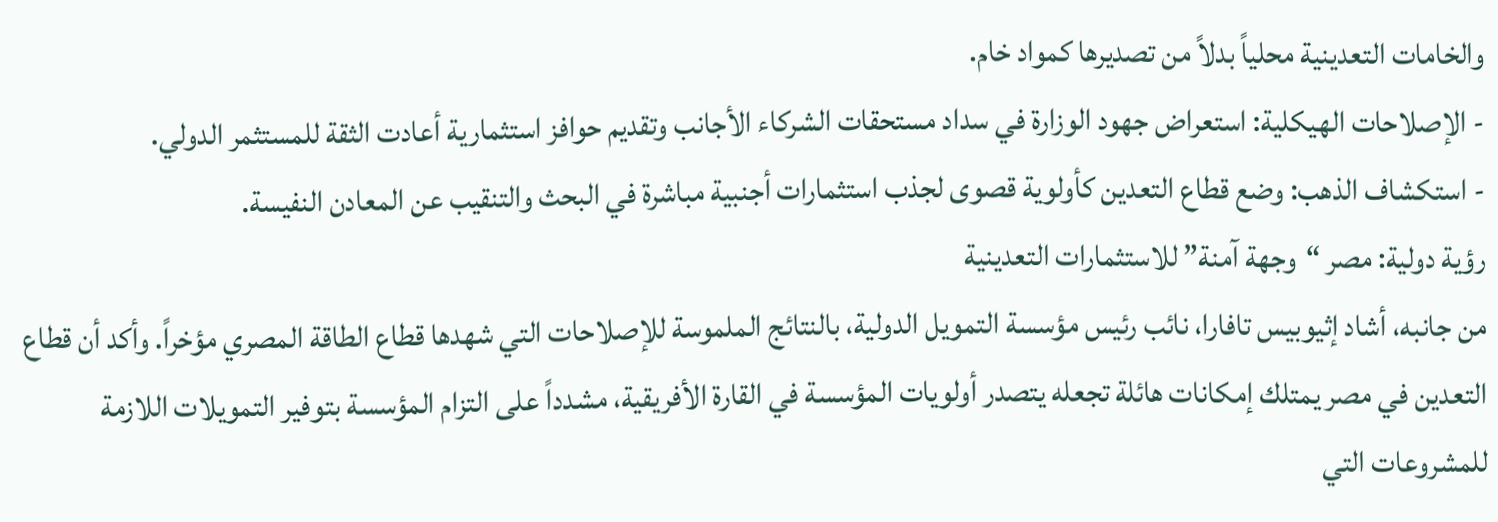والخامات التعدينية محلياً بدلاً من تصديرها كمواد خام.
- الإصلاحات الهيكلية: استعراض جهود الوزارة في سداد مستحقات الشركاء الأجانب وتقديم حوافز استثمارية أعادت الثقة للمستثمر الدولي.
- استكشاف الذهب: وضع قطاع التعدين كأولوية قصوى لجذب استثمارات أجنبية مباشرة في البحث والتنقيب عن المعادن النفيسة.
رؤية دولية: مصر “وجهة آمنة” للاستثمارات التعدينية
من جانبه، أشاد إثيوبيس تافارا، نائب رئيس مؤسسة التمويل الدولية، بالنتائج الملموسة للإصلاحات التي شهدها قطاع الطاقة المصري مؤخراً. وأكد أن قطاع التعدين في مصر يمتلك إمكانات هائلة تجعله يتصدر أولويات المؤسسة في القارة الأفريقية، مشدداً على التزام المؤسسة بتوفير التمويلات اللازمة للمشروعات التي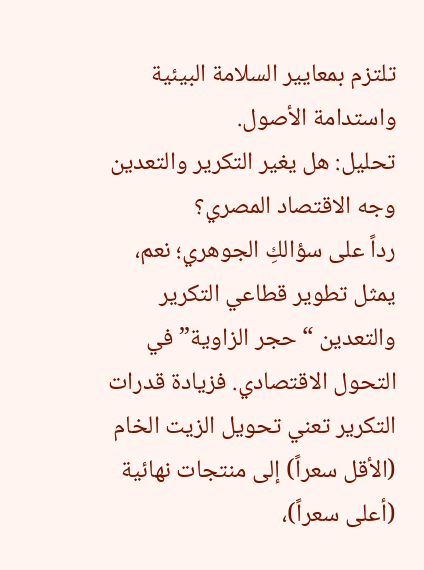تلتزم بمعايير السلامة البيئية واستدامة الأصول.
تحليل: هل يغير التكرير والتعدين وجه الاقتصاد المصري؟
رداً على سؤالكِ الجوهري؛ نعم، يمثل تطوير قطاعي التكرير والتعدين “حجر الزاوية” في التحول الاقتصادي. فزيادة قدرات التكرير تعني تحويل الزيت الخام (الأقل سعراً) إلى منتجات نهائية (أعلى سعراً)،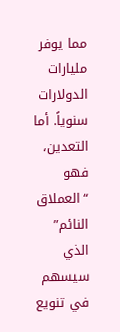مما يوفر مليارات الدولارات سنوياً. أما التعدين، فهو “العملاق النائم” الذي سيسهم في تنويع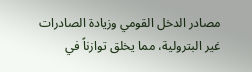مصادر الدخل القومي وزيادة الصادرات غير البترولية، مما يخلق توازناً في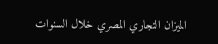الميزان التجاري المصري خلال السنوات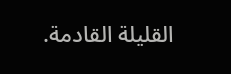القليلة القادمة.